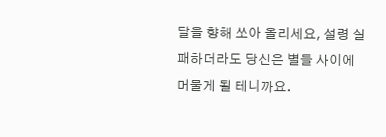달을 향해 쏘아 올리세요, 설령 실패하더라도 당신은 별들 사이에 머물게 될 테니까요.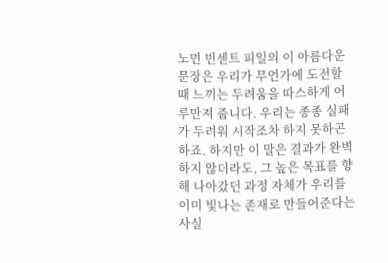노먼 빈센트 피일의 이 아름다운 문장은 우리가 무언가에 도전할 때 느끼는 두려움을 따스하게 어루만져 줍니다. 우리는 종종 실패가 두려워 시작조차 하지 못하곤 하죠. 하지만 이 말은 결과가 완벽하지 않더라도, 그 높은 목표를 향해 나아갔던 과정 자체가 우리를 이미 빛나는 존재로 만들어준다는 사실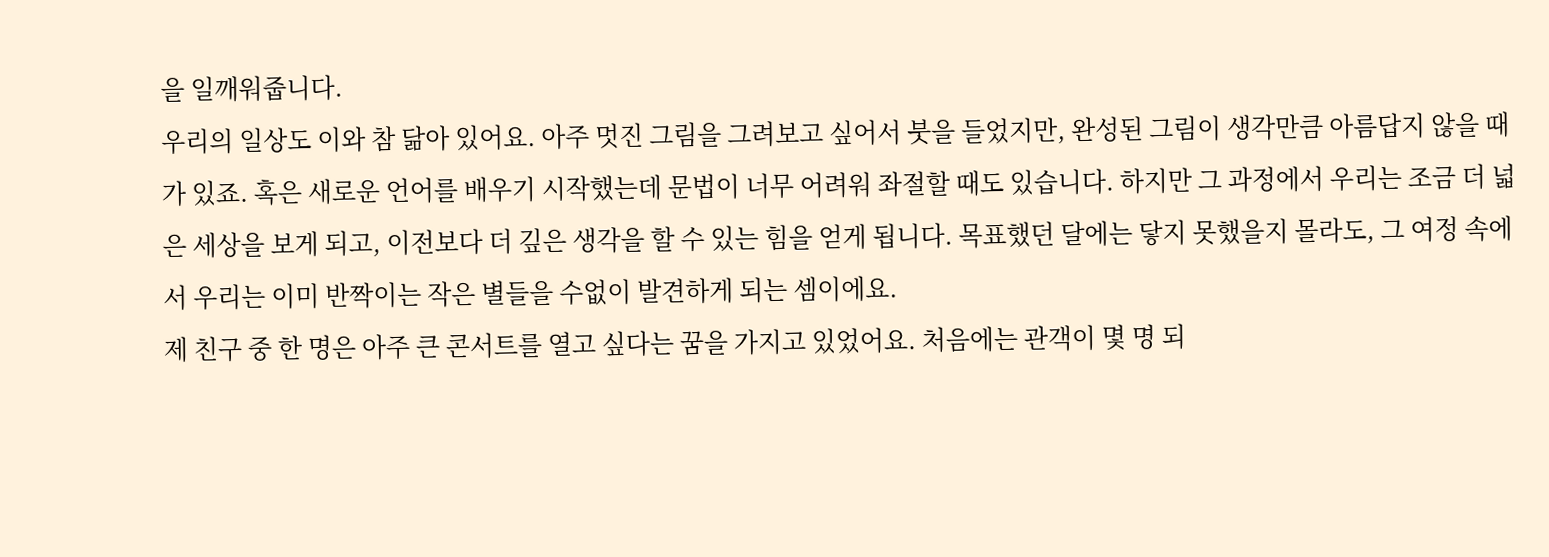을 일깨워줍니다.
우리의 일상도 이와 참 닮아 있어요. 아주 멋진 그림을 그려보고 싶어서 붓을 들었지만, 완성된 그림이 생각만큼 아름답지 않을 때가 있죠. 혹은 새로운 언어를 배우기 시작했는데 문법이 너무 어려워 좌절할 때도 있습니다. 하지만 그 과정에서 우리는 조금 더 넓은 세상을 보게 되고, 이전보다 더 깊은 생각을 할 수 있는 힘을 얻게 됩니다. 목표했던 달에는 닿지 못했을지 몰라도, 그 여정 속에서 우리는 이미 반짝이는 작은 별들을 수없이 발견하게 되는 셈이에요.
제 친구 중 한 명은 아주 큰 콘서트를 열고 싶다는 꿈을 가지고 있었어요. 처음에는 관객이 몇 명 되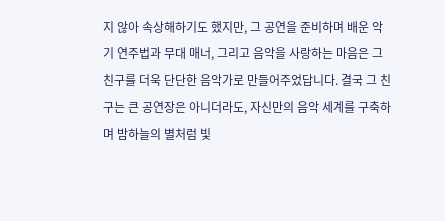지 않아 속상해하기도 했지만, 그 공연을 준비하며 배운 악기 연주법과 무대 매너, 그리고 음악을 사랑하는 마음은 그 친구를 더욱 단단한 음악가로 만들어주었답니다. 결국 그 친구는 큰 공연장은 아니더라도, 자신만의 음악 세계를 구축하며 밤하늘의 별처럼 빛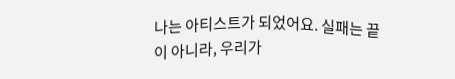나는 아티스트가 되었어요. 실패는 끝이 아니라, 우리가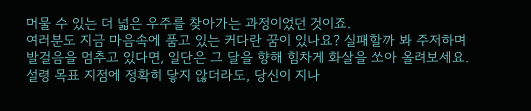머물 수 있는 더 넓은 우주를 찾아가는 과정이었던 것이죠.
여러분도 지금 마음속에 품고 있는 커다란 꿈이 있나요? 실패할까 봐 주저하며 발걸음을 멈추고 있다면, 일단은 그 달을 향해 힘차게 화살을 쏘아 올려보세요. 설령 목표 지점에 정확히 닿지 않더라도, 당신이 지나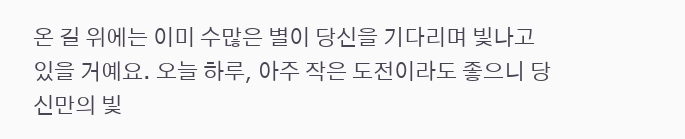온 길 위에는 이미 수많은 별이 당신을 기다리며 빛나고 있을 거예요. 오늘 하루, 아주 작은 도전이라도 좋으니 당신만의 빛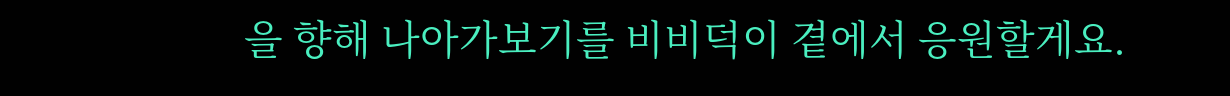을 향해 나아가보기를 비비덕이 곁에서 응원할게요.